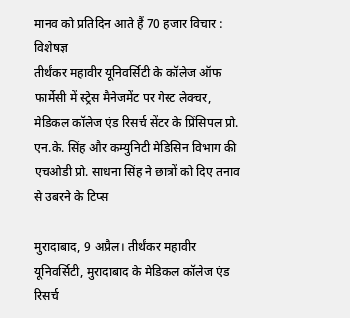मानव को प्रतिदिन आते हैं 70 हजार विचार : विशेषज्ञ
तीर्थंकर महावीर यूनिवर्सिटी के कॉलेज ऑफ फार्मेसी में स्ट्रेस मैनेजमेंट पर गेस्ट लेक्चर, मेडिकल कॉलेज एंड रिसर्च सेंटर के प्रिंसिपल प्रो. एन.के. सिंह और कम्युनिटी मेडिसिन विभाग की एचओडी प्रो. साधना सिंह ने छात्रों को दिए तनाव से उबरने के टिप्स

मुरादाबाद, 9 अप्रैल। तीर्थंकर महावीर यूनिवर्सिटी, मुरादाबाद के मेडिकल कॉलेज एंड रिसर्च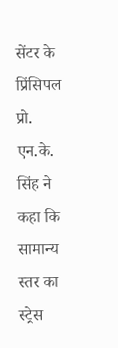सेंटर के प्रिंसिपल प्रो. एन.के. सिंह ने कहा कि सामान्य स्तर का स्ट्रेस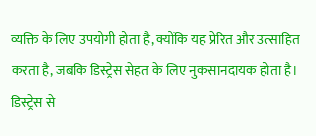व्यक्ति के लिए उपयोगी होता है, क्योंकि यह प्रेरित और उत्साहित करता है, जबकि डिस्ट्रेस सेहत के लिए नुकसानदायक होता है। डिस्ट्रेस से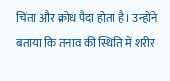चिंता और क्रोध पैदा होता है। उन्होंने बताया कि तनाव की स्थिति में शरीर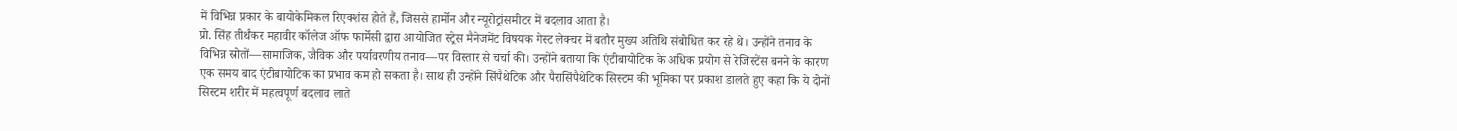में विभिन्न प्रकार के बायोकेमिकल रिएक्शंस होते हैं, जिससे हार्मोन और न्यूरोट्रांसमीटर में बदलाव आता है।
प्रो. सिंह तीर्थंकर महावीर कॉलेज ऑफ फार्मेसी द्वारा आयोजित स्ट्रेस मैनेजमेंट विषयक गेस्ट लेक्चर में बतौर मुख्य अतिथि संबोधित कर रहे थे। उन्होंने तनाव के विभिन्न स्रोतों—सामाजिक, जैविक और पर्यावरणीय तनाव—पर विस्तार से चर्चा की। उन्होंने बताया कि एंटीबायोटिक के अधिक प्रयोग से रेजिस्टेंस बनने के कारण एक समय बाद एंटीबायोटिक का प्रभाव कम हो सकता है। साथ ही उन्होंने सिंपैथेटिक और पैरासिंपैथेटिक सिस्टम की भूमिका पर प्रकाश डालते हुए कहा कि ये दोनों सिस्टम शरीर में महत्वपूर्ण बदलाव लाते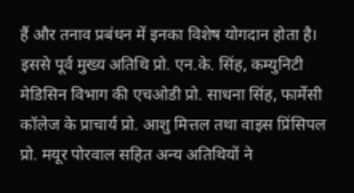हैं और तनाव प्रबंधन में इनका विशेष योगदान होता है।
इससे पूर्व मुख्य अतिथि प्रो. एन.के. सिंह, कम्युनिटी मेडिसिन विभाग की एचओडी प्रो. साधना सिंह, फार्मेसी कॉलेज के प्राचार्य प्रो. आशु मित्तल तथा वाइस प्रिंसिपल प्रो. मयूर पोरवाल सहित अन्य अतिथियों ने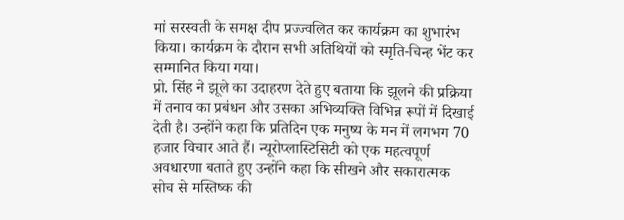मां सरस्वती के समक्ष दीप प्रज्ज्वलित कर कार्यक्रम का शुभारंभ किया। कार्यक्रम के दौरान सभी अतिथियों को स्मृति-चिन्ह भेंट कर सम्मानित किया गया।
प्रो. सिंह ने झूले का उदाहरण देते हुए बताया कि झूलने की प्रक्रिया में तनाव का प्रबंधन और उसका अभिव्यक्ति विभिन्न रूपों में दिखाई देती है। उन्होंने कहा कि प्रतिदिन एक मनुष्य के मन में लगभग 70 हजार विचार आते हैं। न्यूरोप्लास्टिसिटी को एक महत्वपूर्ण अवधारणा बताते हुए उन्होंने कहा कि सीखने और सकारात्मक सोच से मस्तिष्क की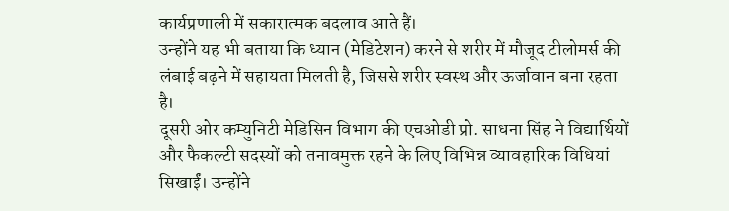कार्यप्रणाली में सकारात्मक बदलाव आते हैं।
उन्होंने यह भी बताया कि ध्यान (मेडिटेशन) करने से शरीर में मौजूद टीलोमर्स की लंबाई बढ़ने में सहायता मिलती है, जिससे शरीर स्वस्थ और ऊर्जावान बना रहता है।
दूसरी ओर कम्युनिटी मेडिसिन विभाग की एचओडी प्रो. साधना सिंह ने विद्यार्थियों और फैकल्टी सदस्यों को तनावमुक्त रहने के लिए विभिन्न व्यावहारिक विधियां सिखाईं। उन्होंने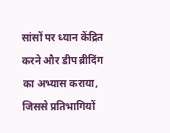सांसों पर ध्यान केंद्रित करने और डीप ब्रीदिंग का अभ्यास कराया, जिससे प्रतिभागियों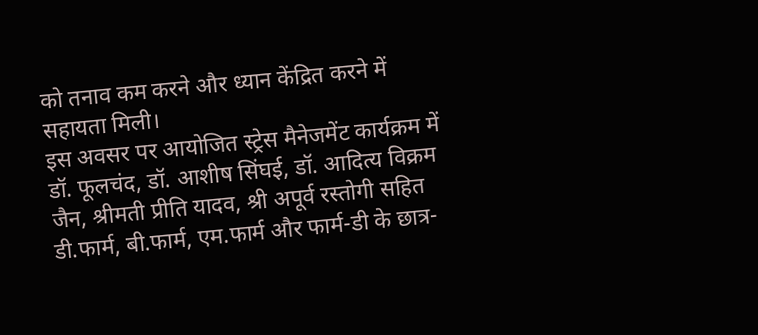को तनाव कम करने और ध्यान केंद्रित करने में सहायता मिली।
इस अवसर पर आयोजित स्ट्रेस मैनेजमेंट कार्यक्रम में डॉ. फूलचंद, डॉ. आशीष सिंघई, डॉ. आदित्य विक्रम जैन, श्रीमती प्रीति यादव, श्री अपूर्व रस्तोगी सहित डी.फार्म, बी.फार्म, एम.फार्म और फार्म-डी के छात्र-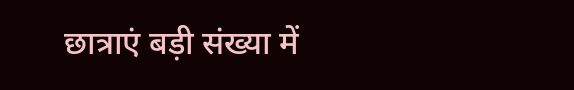छात्राएं बड़ी संख्या में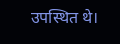उपस्थित थे।